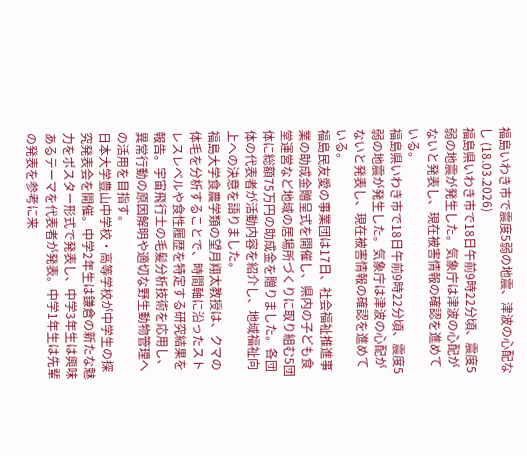福島いわき市で震度5弱の地震、津波の心配なし (18.03.2026)
福島県いわき市で18日午前9時22分頃、震度5弱の地震が発生した。気象庁は津波の心配がないと発表し、現在被害情報の確認を進めている。
福島県いわき市で18日午前9時22分頃、震度5弱の地震が発生した。気象庁は津波の心配がないと発表し、現在被害情報の確認を進めている。
福島民友愛の事業団は17日、社会福祉推進事業の助成金贈呈式を開催し、県内の子ども食堂運営など地域の居場所づくりに取り組む5団体に総額75万円の助成金を贈りました。各団体の代表者が活動内容を紹介し、地域福祉向上への決意を語りました。
福島大学食農学類の望月翔太教授は、クマの体毛を分析することで、時間軸に沿ったストレスレベルや食性履歴を特定する研究結果を報告。宇宙飛行士の毛髪分析技術を応用し、異常行動の原因解明や適切な野生動物管理への活用を目指す。
日本大学豊山中学校・高等学校が中学生の探究発表会を開催。中学2年生は鎌倉の新たな魅力をポスター形式で発表し、中学3年生は興味あるテーマを代表者が発表。中学1年生は先輩の発表を参考に来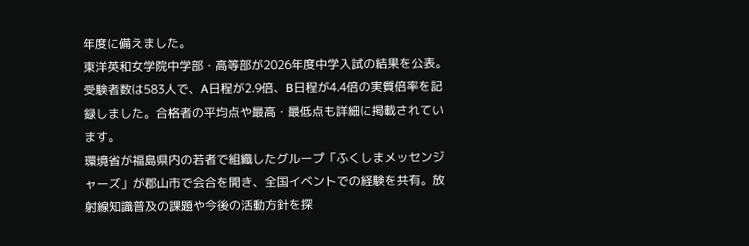年度に備えました。
東洋英和女学院中学部・高等部が2026年度中学入試の結果を公表。受験者数は583人で、A日程が2.9倍、B日程が4.4倍の実質倍率を記録しました。合格者の平均点や最高・最低点も詳細に掲載されています。
環境省が福島県内の若者で組織したグループ「ふくしまメッセンジャーズ」が郡山市で会合を開き、全国イベントでの経験を共有。放射線知識普及の課題や今後の活動方針を探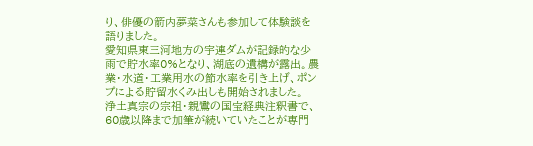り、俳優の箭内夢菜さんも参加して体験談を語りました。
愛知県東三河地方の宇連ダムが記録的な少雨で貯水率0%となり、湖底の遺構が露出。農業・水道・工業用水の節水率を引き上げ、ポンプによる貯留水くみ出しも開始されました。
浄土真宗の宗祖・親鸞の国宝経典注釈書で、60歳以降まで加筆が続いていたことが専門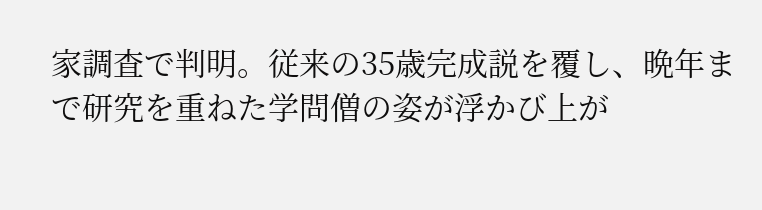家調査で判明。従来の35歳完成説を覆し、晩年まで研究を重ねた学問僧の姿が浮かび上が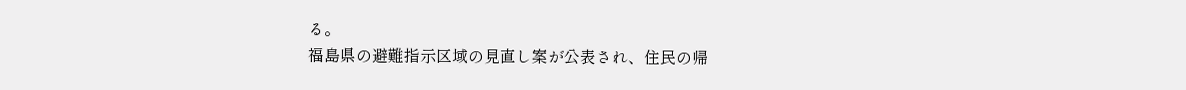る。
福島県の避難指示区域の見直し案が公表され、住民の帰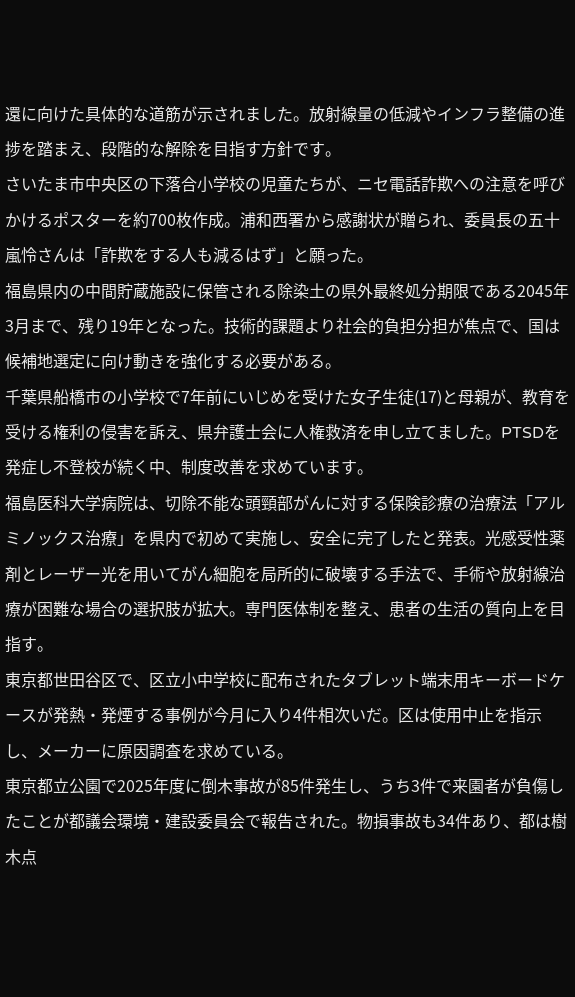還に向けた具体的な道筋が示されました。放射線量の低減やインフラ整備の進捗を踏まえ、段階的な解除を目指す方針です。
さいたま市中央区の下落合小学校の児童たちが、ニセ電話詐欺への注意を呼びかけるポスターを約700枚作成。浦和西署から感謝状が贈られ、委員長の五十嵐怜さんは「詐欺をする人も減るはず」と願った。
福島県内の中間貯蔵施設に保管される除染土の県外最終処分期限である2045年3月まで、残り19年となった。技術的課題より社会的負担分担が焦点で、国は候補地選定に向け動きを強化する必要がある。
千葉県船橋市の小学校で7年前にいじめを受けた女子生徒(17)と母親が、教育を受ける権利の侵害を訴え、県弁護士会に人権救済を申し立てました。PTSDを発症し不登校が続く中、制度改善を求めています。
福島医科大学病院は、切除不能な頭頸部がんに対する保険診療の治療法「アルミノックス治療」を県内で初めて実施し、安全に完了したと発表。光感受性薬剤とレーザー光を用いてがん細胞を局所的に破壊する手法で、手術や放射線治療が困難な場合の選択肢が拡大。専門医体制を整え、患者の生活の質向上を目指す。
東京都世田谷区で、区立小中学校に配布されたタブレット端末用キーボードケースが発熱・発煙する事例が今月に入り4件相次いだ。区は使用中止を指示し、メーカーに原因調査を求めている。
東京都立公園で2025年度に倒木事故が85件発生し、うち3件で来園者が負傷したことが都議会環境・建設委員会で報告された。物損事故も34件あり、都は樹木点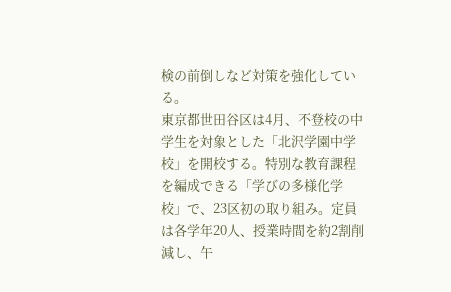検の前倒しなど対策を強化している。
東京都世田谷区は4月、不登校の中学生を対象とした「北沢学園中学校」を開校する。特別な教育課程を編成できる「学びの多様化学校」で、23区初の取り組み。定員は各学年20人、授業時間を約2割削減し、午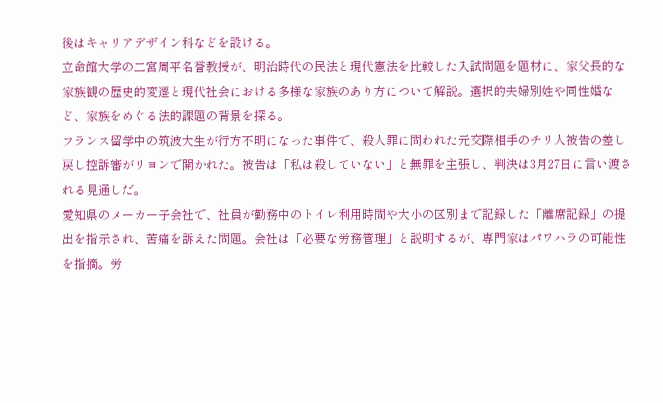後はキャリアデザイン科などを設ける。
立命館大学の二宮周平名誉教授が、明治時代の民法と現代憲法を比較した入試問題を題材に、家父長的な家族観の歴史的変遷と現代社会における多様な家族のあり方について解説。選択的夫婦別姓や同性婚など、家族をめぐる法的課題の背景を探る。
フランス留学中の筑波大生が行方不明になった事件で、殺人罪に問われた元交際相手のチリ人被告の差し戻し控訴審がリヨンで開かれた。被告は「私は殺していない」と無罪を主張し、判決は3月27日に言い渡される見通しだ。
愛知県のメーカー子会社で、社員が勤務中のトイレ利用時間や大小の区別まで記録した「離席記録」の提出を指示され、苦痛を訴えた問題。会社は「必要な労務管理」と説明するが、専門家はパワハラの可能性を指摘。労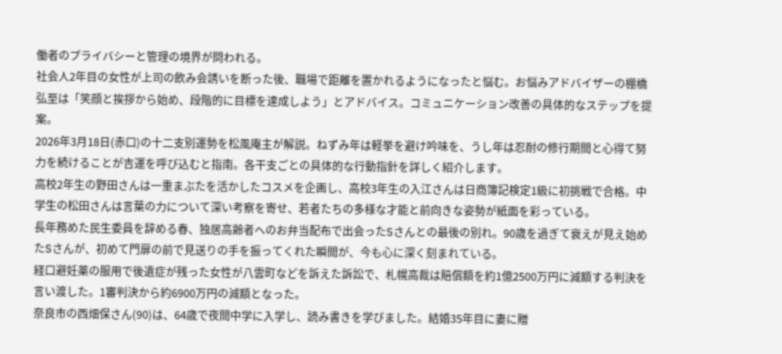働者のプライバシーと管理の境界が問われる。
社会人2年目の女性が上司の飲み会誘いを断った後、職場で距離を置かれるようになったと悩む。お悩みアドバイザーの棚橋弘至は「笑顔と挨拶から始め、段階的に目標を達成しよう」とアドバイス。コミュニケーション改善の具体的なステップを提案。
2026年3月18日(赤口)の十二支別運勢を松風庵主が解説。ねずみ年は軽挙を避け吟味を、うし年は忍耐の修行期間と心得て努力を続けることが吉運を呼び込むと指南。各干支ごとの具体的な行動指針を詳しく紹介します。
高校2年生の野田さんは一重まぶたを活かしたコスメを企画し、高校3年生の入江さんは日商簿記検定1級に初挑戦で合格。中学生の松田さんは言葉の力について深い考察を寄せ、若者たちの多様な才能と前向きな姿勢が紙面を彩っている。
長年務めた民生委員を辞める春、独居高齢者へのお弁当配布で出会ったSさんとの最後の別れ。90歳を過ぎて衰えが見え始めたSさんが、初めて門扉の前で見送りの手を振ってくれた瞬間が、今も心に深く刻まれている。
経口避妊薬の服用で後遺症が残った女性が八雲町などを訴えた訴訟で、札幌高裁は賠償額を約1億2500万円に減額する判決を言い渡した。1審判決から約6900万円の減額となった。
奈良市の西畑保さん(90)は、64歳で夜間中学に入学し、読み書きを学びました。結婚35年目に妻に贈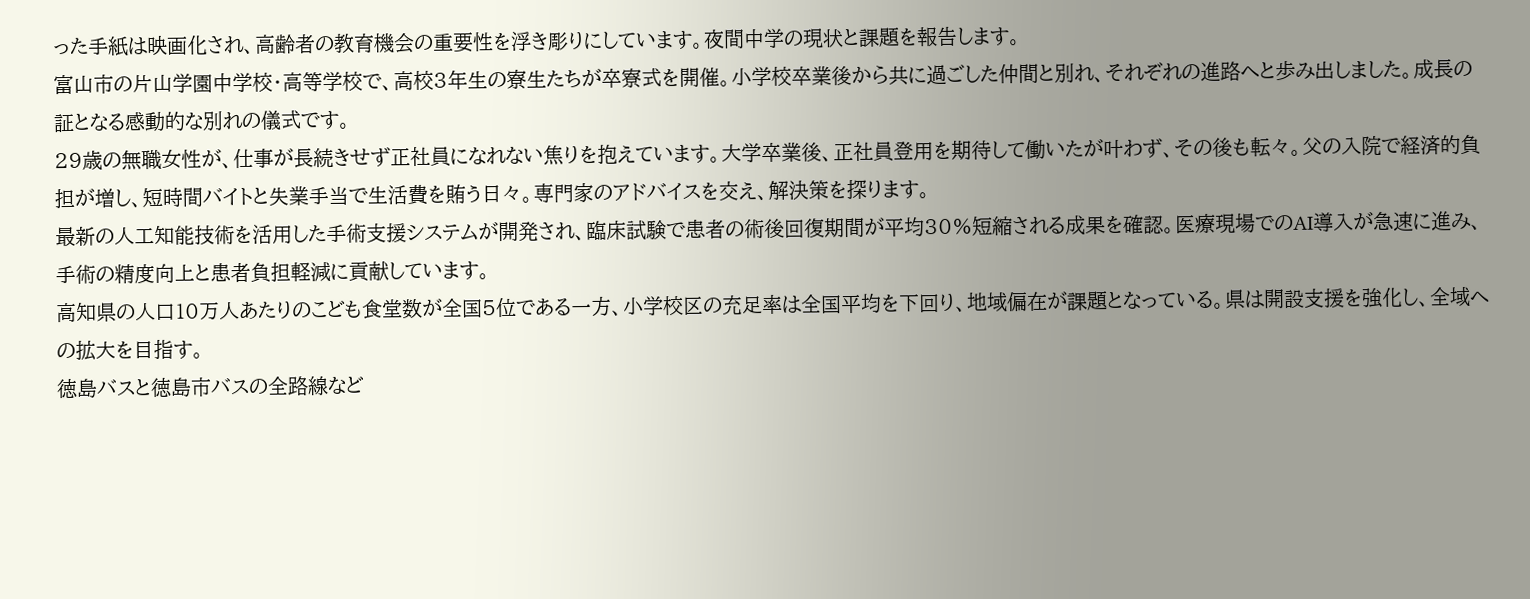った手紙は映画化され、高齢者の教育機会の重要性を浮き彫りにしています。夜間中学の現状と課題を報告します。
富山市の片山学園中学校・高等学校で、高校3年生の寮生たちが卒寮式を開催。小学校卒業後から共に過ごした仲間と別れ、それぞれの進路へと歩み出しました。成長の証となる感動的な別れの儀式です。
29歳の無職女性が、仕事が長続きせず正社員になれない焦りを抱えています。大学卒業後、正社員登用を期待して働いたが叶わず、その後も転々。父の入院で経済的負担が増し、短時間バイトと失業手当で生活費を賄う日々。専門家のアドバイスを交え、解決策を探ります。
最新の人工知能技術を活用した手術支援システムが開発され、臨床試験で患者の術後回復期間が平均30%短縮される成果を確認。医療現場でのAI導入が急速に進み、手術の精度向上と患者負担軽減に貢献しています。
高知県の人口10万人あたりのこども食堂数が全国5位である一方、小学校区の充足率は全国平均を下回り、地域偏在が課題となっている。県は開設支援を強化し、全域への拡大を目指す。
徳島バスと徳島市バスの全路線など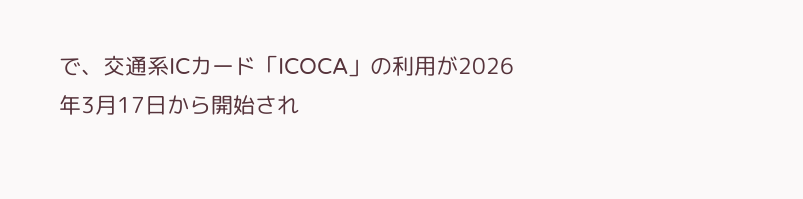で、交通系ICカード「ICOCA」の利用が2026年3月17日から開始され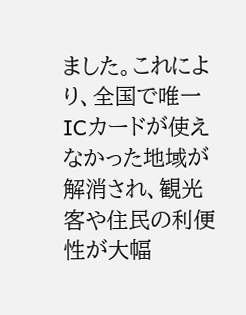ました。これにより、全国で唯一ICカードが使えなかった地域が解消され、観光客や住民の利便性が大幅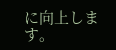に向上します。